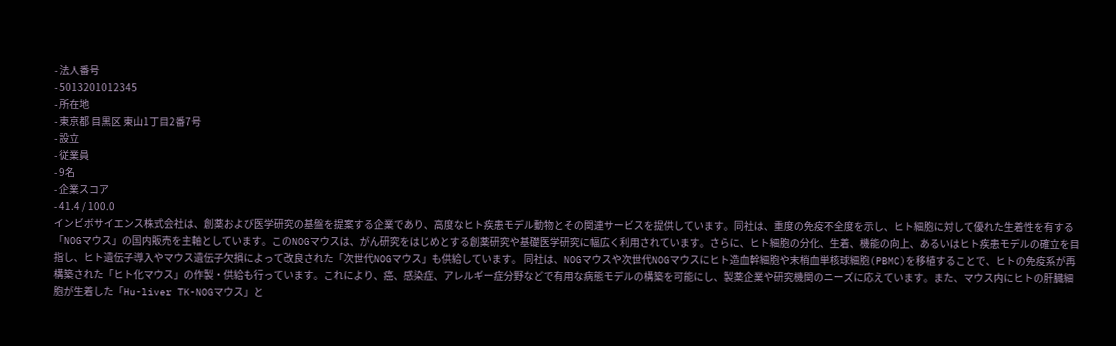- 法人番号
- 5013201012345
- 所在地
- 東京都 目黒区 東山1丁目2番7号
- 設立
- 従業員
- 9名
- 企業スコア
- 41.4 / 100.0
インビボサイエンス株式会社は、創薬および医学研究の基盤を提案する企業であり、高度なヒト疾患モデル動物とその関連サービスを提供しています。同社は、重度の免疫不全度を示し、ヒト細胞に対して優れた生着性を有する「NOGマウス」の国内販売を主軸としています。このNOGマウスは、がん研究をはじめとする創薬研究や基礎医学研究に幅広く利用されています。さらに、ヒト細胞の分化、生着、機能の向上、あるいはヒト疾患モデルの確立を目指し、ヒト遺伝子導入やマウス遺伝子欠損によって改良された「次世代NOGマウス」も供給しています。 同社は、NOGマウスや次世代NOGマウスにヒト造血幹細胞や末梢血単核球細胞(PBMC)を移植することで、ヒトの免疫系が再構築された「ヒト化マウス」の作製・供給も行っています。これにより、癌、感染症、アレルギー症分野などで有用な病態モデルの構築を可能にし、製薬企業や研究機関のニーズに応えています。また、マウス内にヒトの肝臓細胞が生着した「Hu-liver TK-NOGマウス」と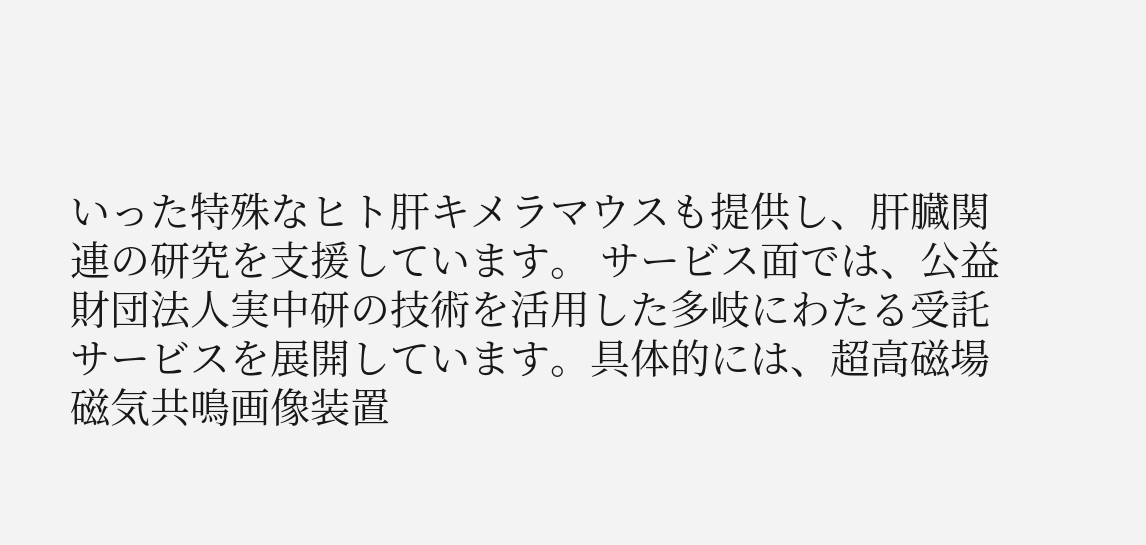いった特殊なヒト肝キメラマウスも提供し、肝臓関連の研究を支援しています。 サービス面では、公益財団法人実中研の技術を活用した多岐にわたる受託サービスを展開しています。具体的には、超高磁場磁気共鳴画像装置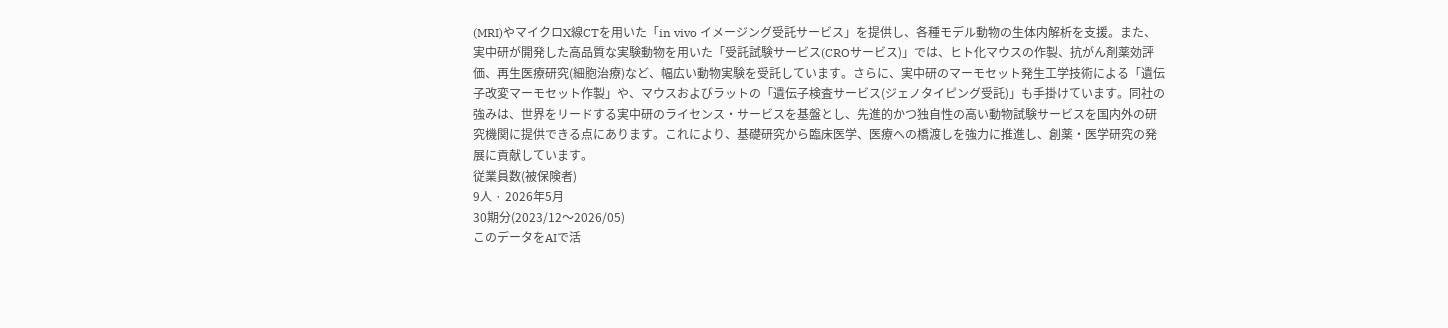(MRI)やマイクロX線CTを用いた「in vivo イメージング受託サービス」を提供し、各種モデル動物の生体内解析を支援。また、実中研が開発した高品質な実験動物を用いた「受託試験サービス(CROサービス)」では、ヒト化マウスの作製、抗がん剤薬効評価、再生医療研究(細胞治療)など、幅広い動物実験を受託しています。さらに、実中研のマーモセット発生工学技術による「遺伝子改変マーモセット作製」や、マウスおよびラットの「遺伝子検査サービス(ジェノタイピング受託)」も手掛けています。同社の強みは、世界をリードする実中研のライセンス・サービスを基盤とし、先進的かつ独自性の高い動物試験サービスを国内外の研究機関に提供できる点にあります。これにより、基礎研究から臨床医学、医療への橋渡しを強力に推進し、創薬・医学研究の発展に貢献しています。
従業員数(被保険者)
9人 · 2026年5月
30期分(2023/12〜2026/05)
このデータをAIで活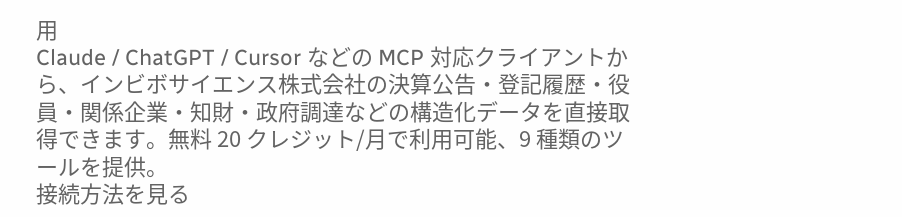用
Claude / ChatGPT / Cursor などの MCP 対応クライアントから、インビボサイエンス株式会社の決算公告・登記履歴・役員・関係企業・知財・政府調達などの構造化データを直接取得できます。無料 20 クレジット/月で利用可能、9 種類のツールを提供。
接続方法を見る